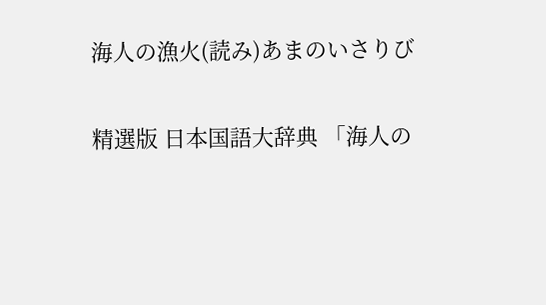海人の漁火(読み)あまのいさりび

精選版 日本国語大辞典 「海人の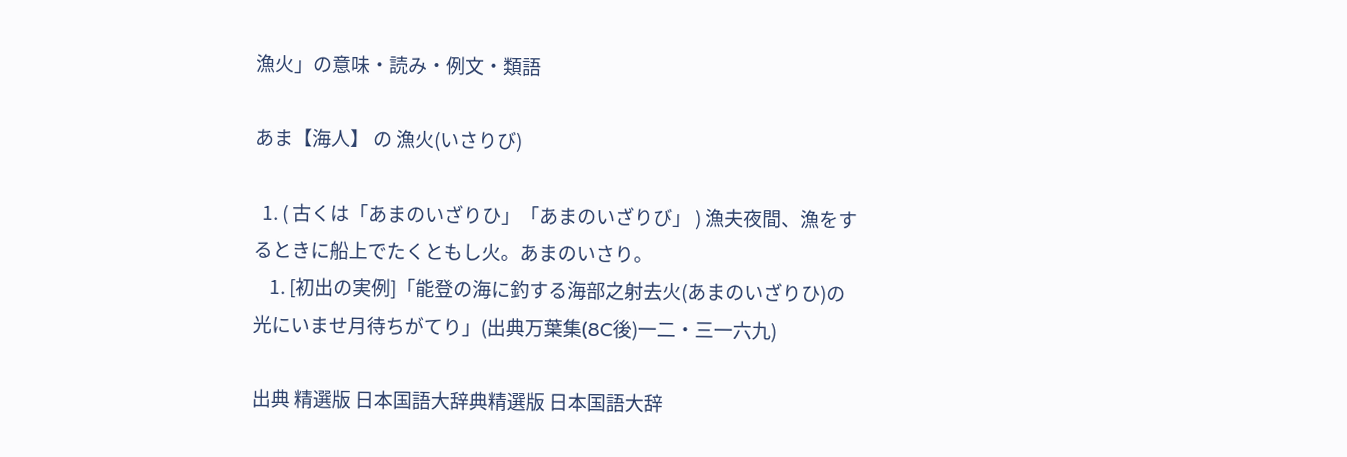漁火」の意味・読み・例文・類語

あま【海人】 の 漁火(いさりび)

  1. ( 古くは「あまのいざりひ」「あまのいざりび」 ) 漁夫夜間、漁をするときに船上でたくともし火。あまのいさり。
    1. [初出の実例]「能登の海に釣する海部之射去火(あまのいざりひ)の光にいませ月待ちがてり」(出典万葉集(8C後)一二・三一六九)

出典 精選版 日本国語大辞典精選版 日本国語大辞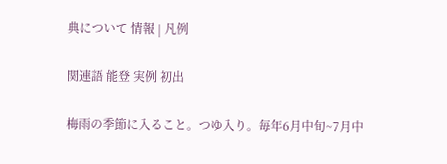典について 情報 | 凡例

関連語 能登 実例 初出

梅雨の季節に入ること。つゆ入り。毎年6月中旬~7月中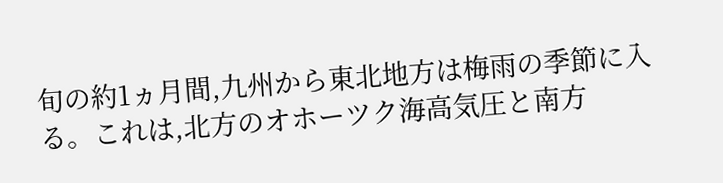旬の約1ヵ月間,九州から東北地方は梅雨の季節に入る。これは,北方のオホーツク海高気圧と南方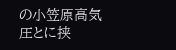の小笠原高気圧とに挟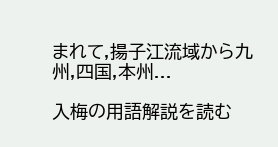まれて,揚子江流域から九州,四国,本州...

入梅の用語解説を読む